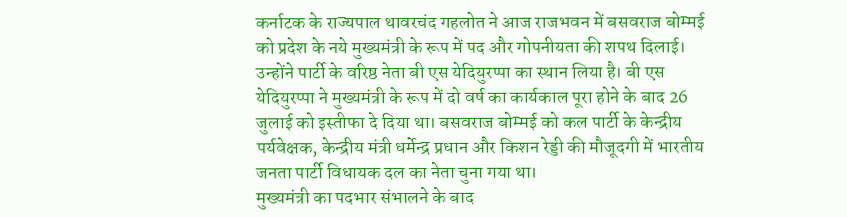कर्नाटक के राज्यपाल थावरचंद गहलोत ने आज राजभवन में बसवराज बोम्मई को प्रदेश के नये मुख्यमंत्री के रूप में पद और गोपनीयता की शपथ दिलाई। उन्होंने पार्टी के वरिष्ठ नेता बी एस येदियुरप्पा का स्थान लिया है। बी एस येदियुरप्पा ने मुख्यमंत्री के रूप में दो वर्ष का कार्यकाल पूरा होने के बाद 26 जुलाई को इस्तीफा दे दिया था। बसवराज बोम्मई को कल पार्टी के केन्द्रीय पर्यवेक्षक, केन्द्रीय मंत्री धर्मेन्द्र प्रधान और किशन रेड्डी की मौजूदगी में भारतीय जनता पार्टी विधायक दल का नेता चुना गया था।
मुख्यमंत्री का पदभार संभालने के बाद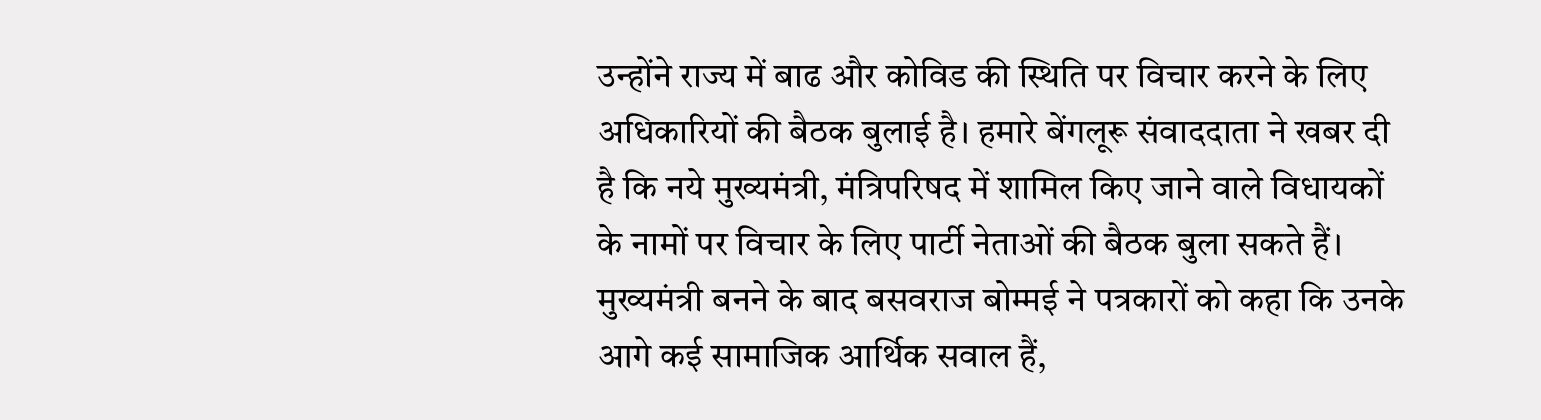उन्होंने राज्य में बाढ और कोविड की स्थिति पर विचार करने के लिए अधिकारियों की बैठक बुलाई है। हमारे बेंगलूरू संवाददाता ने खबर दी है कि नये मुख्यमंत्री, मंत्रिपरिषद में शामिल किए जाने वाले विधायकों के नामों पर विचार के लिए पार्टी नेताओं की बैठक बुला सकते हैं।
मुख्यमंत्री बनने के बाद बसवराज बोम्मई ने पत्रकारों को कहा कि उनके आगे कई सामाजिक आर्थिक सवाल हैं,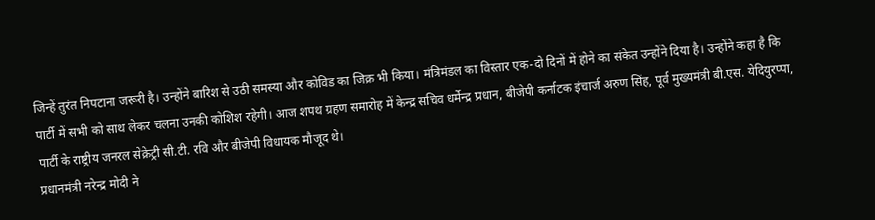जिन्हें तुरंत निपटाना जरूरी है। उन्होंने बारिश से उठी समस्या और कोविड का जिक्र भी किया। मंत्रिमंडल का विस्तार एक-दो दिनों में होने का संकेत उन्होंने दिया है। उन्होंने कहा है कि पार्टी में सभी को साथ लेकर चलना उनकी कोशिश रहेगी। आज शपथ ग्रहण समारोह में केन्द्र सचिव धर्मेन्द्र प्रधान, बीजेपी कर्नाटक इंचार्ज अरुण सिंह, पूर्व मुख्यमंत्री बी.एस. येदियुरप्पा, पार्टी के राष्ट्रीय जनरल सेक्रेट्री सी.टी. रवि और बीजेपी विधायक मौजूद थे।
प्रधानमंत्री नरेन्द्र मोदी ने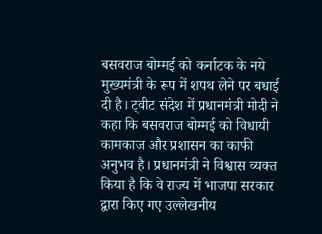बसवराज बोम्मई को कर्नाटक के नये मुख्यमंत्री के रूप में शपथ लेने पर बधाई दी है। ट्वीट संदेश में प्रधानमंत्री मोदी ने कहा कि बसवराज बोम्मई को विधायी कामकाज और प्रशासन का काफी अनुभव है। प्रधानमंत्री ने विश्वास व्यक्त किया है कि वे राज्य में भाजपा सरकार द्वारा किए गए उल्लेखनीय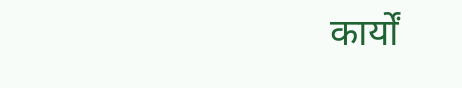कार्यों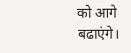को आगे बढाएंगे।